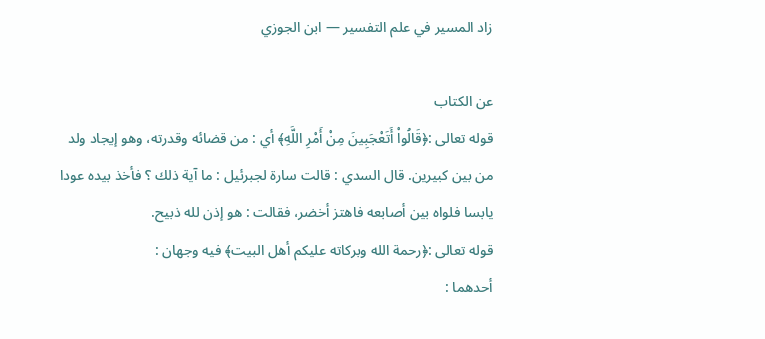زاد المسير في علم التفسير — ابن الجوزي

عن الكتاب
قوله تعالى :﴿قَالُواْ أَتَعْجَبِينَ مِنْ أَمْرِ اللَّهِ﴾ أي : من قضائه وقدرته، وهو إيجاد ولد من بين كبيرين. قال السدي : قالت سارة لجبرئيل : ما آية ذلك ؟ فأخذ بيده عودا يابسا فلواه بين أصابعه فاهتز أخضر، فقالت : هو إذن لله ذبيح.
قوله تعالى :﴿رحمة الله وبركاته عليكم أهل البيت﴾ فيه وجهان :
أحدهما :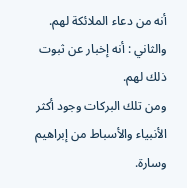أنه من دعاء الملائكة لهم.
والثاني : أنه إخبار عن ثبوت ذلك لهم.
ومن تلك البركات وجود أكثر الأنبياء والأسباط من إبراهيم وسارة.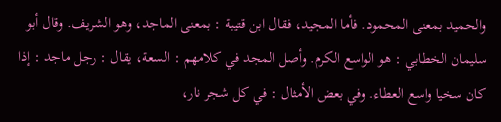والحميد بمعنى المحمود. فأما المجيد، فقال ابن قتيبة : بمعنى الماجد، وهو الشريف. وقال أبو سليمان الخطابي : هو الواسع الكرم. وأصل المجد في كلامهم : السعة، يقال : رجل ماجد : إذا كان سخيا واسع العطاء. وفي بعض الأمثال : في كل شجر نار،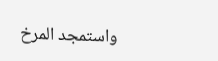واستمجد المرخ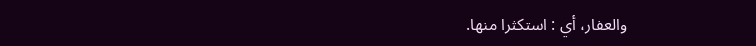والعفار، أي : استكثرا منها.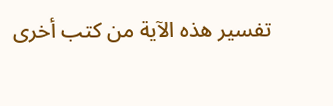تفسير هذه الآية من كتب أخرى